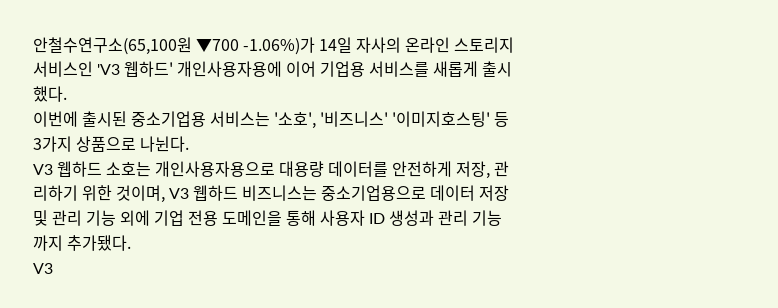안철수연구소(65,100원 ▼700 -1.06%)가 14일 자사의 온라인 스토리지 서비스인 'V3 웹하드' 개인사용자용에 이어 기업용 서비스를 새롭게 출시했다.
이번에 출시된 중소기업용 서비스는 '소호', '비즈니스' '이미지호스팅' 등 3가지 상품으로 나뉜다.
V3 웹하드 소호는 개인사용자용으로 대용량 데이터를 안전하게 저장, 관리하기 위한 것이며, V3 웹하드 비즈니스는 중소기업용으로 데이터 저장 및 관리 기능 외에 기업 전용 도메인을 통해 사용자 ID 생성과 관리 기능까지 추가됐다.
V3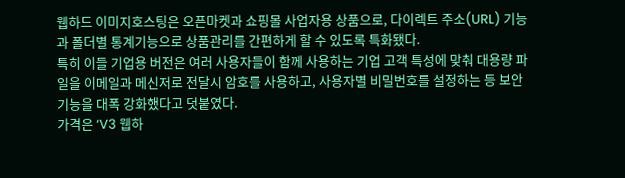웹하드 이미지호스팅은 오픈마켓과 쇼핑몰 사업자용 상품으로, 다이렉트 주소(URL) 기능과 폴더별 통계기능으로 상품관리를 간편하게 할 수 있도록 특화됐다.
특히 이들 기업용 버전은 여러 사용자들이 함께 사용하는 기업 고객 특성에 맞춰 대용량 파일을 이메일과 메신저로 전달시 암호를 사용하고, 사용자별 비밀번호를 설정하는 등 보안기능을 대폭 강화했다고 덧붙였다.
가격은 ‘V3 웹하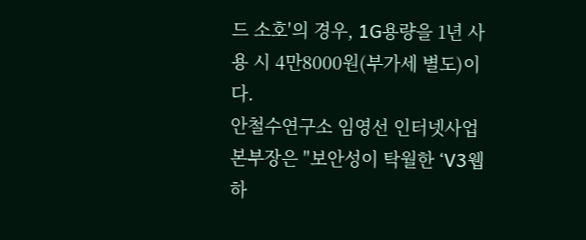드 소호'의 경우, 1G용량을 1년 사용 시 4만8000원(부가세 별도)이다.
안철수연구소 임영선 인터넷사업본부장은 "보안성이 탁월한 ‘V3웹하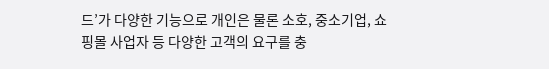드’가 다양한 기능으로 개인은 물론 소호, 중소기업, 쇼핑몰 사업자 등 다양한 고객의 요구를 충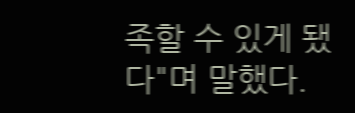족할 수 있게 됐다"며 말했다.